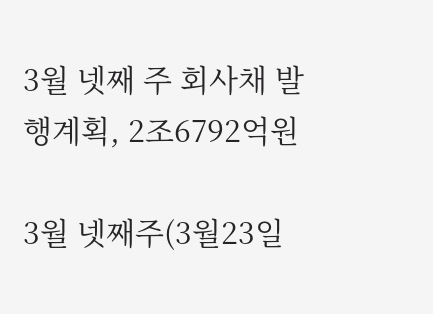3월 넷째 주 회사채 발행계획, 2조6792억원

3월 넷째주(3월23일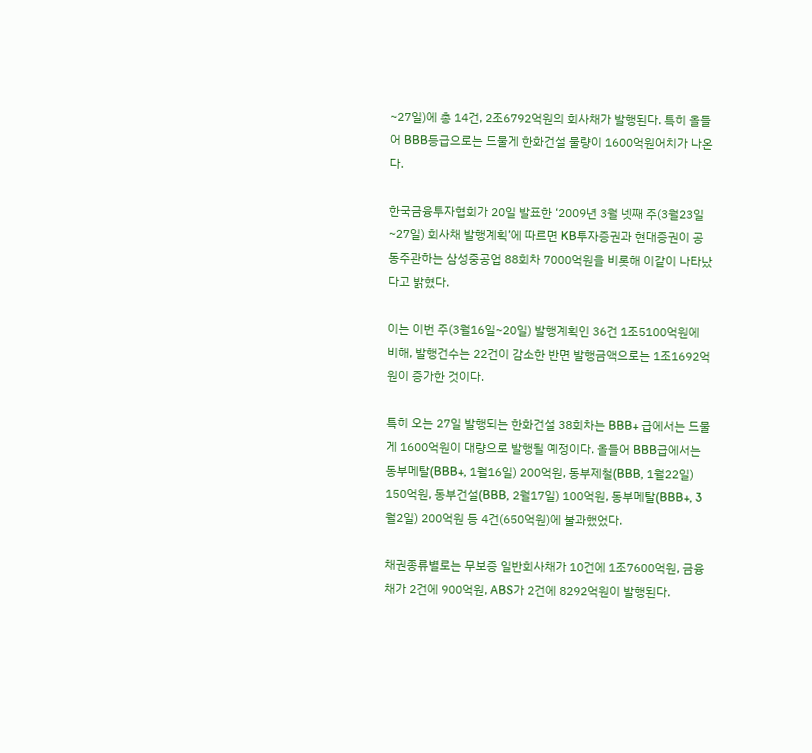~27일)에 총 14건, 2조6792억원의 회사채가 발행된다. 특히 올들어 BBB등급으로는 드물게 한화건설 물량이 1600억원어치가 나온다.

한국금융투자협회가 20일 발표한 ‘2009년 3월 넷째 주(3월23일~27일) 회사채 발행계획’에 따르면 KB투자증권과 현대증권이 공동주관하는 삼성중공업 88회차 7000억원을 비롯해 이같이 나타났다고 밝혔다.

이는 이번 주(3월16일~20일) 발행계획인 36건 1조5100억원에 비해, 발행건수는 22건이 감소한 반면 발행금액으로는 1조1692억원이 증가한 것이다.

특히 오는 27일 발행되는 한화건설 38회차는 BBB+ 급에서는 드물게 1600억원이 대량으로 발행될 예정이다. 올들어 BBB급에서는 동부메탈(BBB+, 1월16일) 200억원, 동부제철(BBB, 1월22일) 150억원, 동부건설(BBB, 2월17일) 100억원, 동부메탈(BBB+, 3월2일) 200억원 등 4건(650억원)에 불과했었다.

채권종류별로는 무보증 일반회사채가 10건에 1조7600억원, 금융채가 2건에 900억원, ABS가 2건에 8292억원이 발행된다.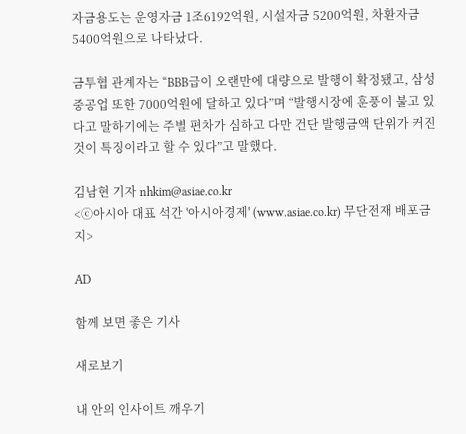자금용도는 운영자금 1조6192억원, 시설자금 5200억원, 차환자금 5400억원으로 나타났다.

금투협 관계자는 “BBB급이 오랜만에 대량으로 발행이 확정됐고, 삼성중공업 또한 7000억원에 달하고 있다”며 “발행시장에 훈풍이 불고 있다고 말하기에는 주별 편차가 심하고 다만 건단 발행금액 단위가 커진 것이 특징이라고 할 수 있다”고 말했다.

김남현 기자 nhkim@asiae.co.kr
<ⓒ아시아 대표 석간 '아시아경제' (www.asiae.co.kr) 무단전재 배포금지>

AD

함께 보면 좋은 기사

새로보기

내 안의 인사이트 깨우기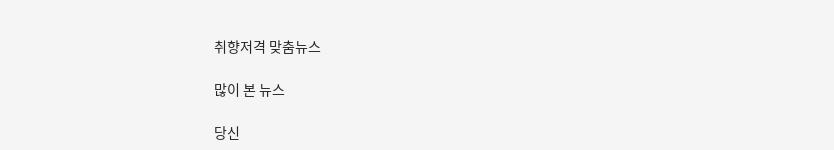취향저격 맞춤뉴스

많이 본 뉴스

당신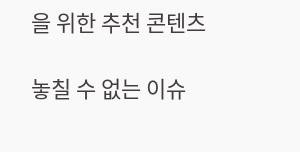을 위한 추천 콘텐츠

놓칠 수 없는 이슈